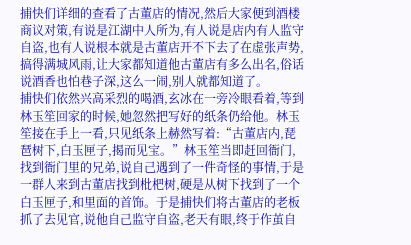捕快们详细的查看了古董店的情况,然后大家便到酒楼商议对策,有说是江湖中人所为,有人说是店内有人监守自盗,也有人说根本就是古董店开不下去了在虚张声势,搞得满城风雨,让大家都知道他古董店有多么出名,俗话说酒香也怕巷子深,这么一闹,别人就都知道了。
捕快们依然兴高采烈的喝酒,玄冰在一旁冷眼看着,等到林玉笙回家的时候,她忽然把写好的纸条仍给他。林玉笙接在手上一看,只见纸条上赫然写着:“古董店内,琵琶树下,白玉匣子,揭而见宝。”林玉笙当即赶回衙门,找到衙门里的兄弟,说自己遇到了一件奇怪的事情,于是一群人来到古董店找到枇杷树,硬是从树下找到了一个白玉匣子,和里面的首饰。于是捕快们将古董店的老板抓了去见官,说他自己监守自盗,老天有眼,终于作茧自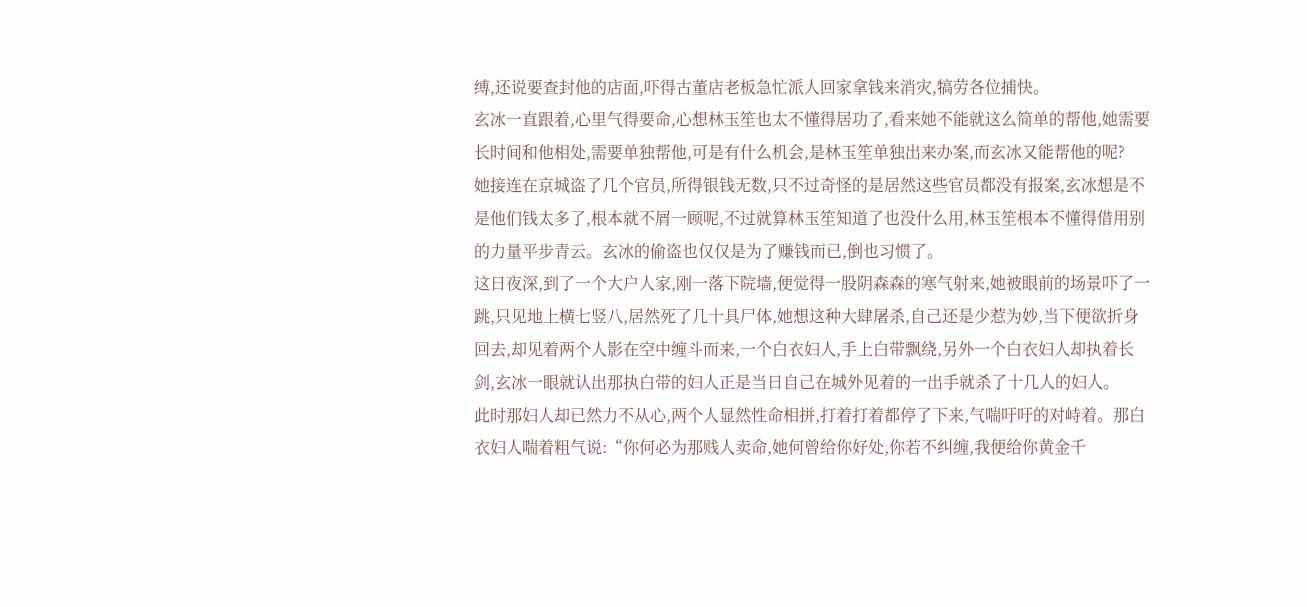缚,还说要查封他的店面,吓得古董店老板急忙派人回家拿钱来消灾,犒劳各位捕快。
玄冰一直跟着,心里气得要命,心想林玉笙也太不懂得居功了,看来她不能就这么简单的帮他,她需要长时间和他相处,需要单独帮他,可是有什么机会,是林玉笙单独出来办案,而玄冰又能帮他的呢?
她接连在京城盗了几个官员,所得银钱无数,只不过奇怪的是居然这些官员都没有报案,玄冰想是不是他们钱太多了,根本就不屑一顾呢,不过就算林玉笙知道了也没什么用,林玉笙根本不懂得借用别的力量平步青云。玄冰的偷盗也仅仅是为了赚钱而已,倒也习惯了。
这日夜深,到了一个大户人家,刚一落下院墙,便觉得一股阴森森的寒气射来,她被眼前的场景吓了一跳,只见地上横七竖八,居然死了几十具尸体,她想这种大肆屠杀,自己还是少惹为妙,当下便欲折身回去,却见着两个人影在空中缠斗而来,一个白衣妇人,手上白带飘绕,另外一个白衣妇人却执着长剑,玄冰一眼就认出那执白带的妇人正是当日自己在城外见着的一出手就杀了十几人的妇人。
此时那妇人却已然力不从心,两个人显然性命相拼,打着打着都停了下来,气喘吁吁的对峙着。那白衣妇人喘着粗气说:“你何必为那贱人卖命,她何曾给你好处,你若不纠缠,我便给你黄金千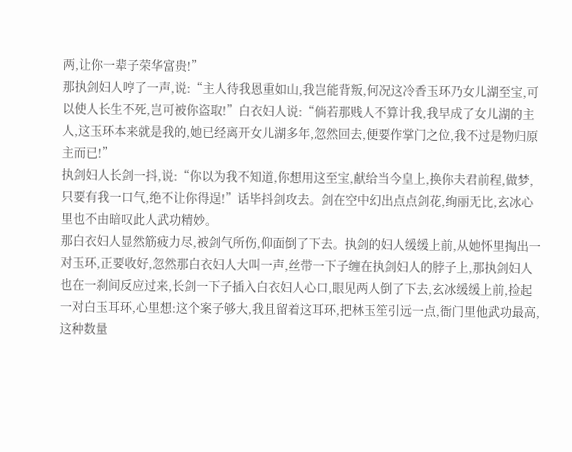两,让你一辈子荣华富贵!”
那执剑妇人哼了一声,说:“主人待我恩重如山,我岂能背叛,何况这冷香玉环乃女儿湖至宝,可以使人长生不死,岂可被你盗取!”白衣妇人说:“倘若那贱人不算计我,我早成了女儿湖的主人,这玉环本来就是我的,她已经离开女儿湖多年,忽然回去,便要作掌门之位,我不过是物归原主而已!”
执剑妇人长剑一抖,说:“你以为我不知道,你想用这至宝,献给当今皇上,换你夫君前程,做梦,只要有我一口气,绝不让你得逞!”话毕抖剑攻去。剑在空中幻出点点剑花,绚丽无比,玄冰心里也不由暗叹此人武功精妙。
那白衣妇人显然筋疲力尽,被剑气所伤,仰面倒了下去。执剑的妇人缓缓上前,从她怀里掏出一对玉环,正要收好,忽然那白衣妇人大叫一声,丝带一下子缠在执剑妇人的脖子上,那执剑妇人也在一刹间反应过来,长剑一下子插入白衣妇人心口,眼见两人倒了下去,玄冰缓缓上前,捡起一对白玉耳环,心里想:这个案子够大,我且留着这耳环,把林玉笙引远一点,衙门里他武功最高,这种数量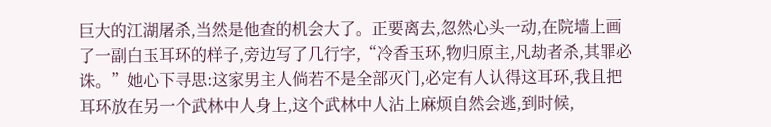巨大的江湖屠杀,当然是他查的机会大了。正要离去,忽然心头一动,在院墙上画了一副白玉耳环的样子,旁边写了几行字,“冷香玉环,物归原主,凡劫者杀,其罪必诛。”她心下寻思:这家男主人倘若不是全部灭门,必定有人认得这耳环,我且把耳环放在另一个武林中人身上,这个武林中人沾上麻烦自然会逃,到时候,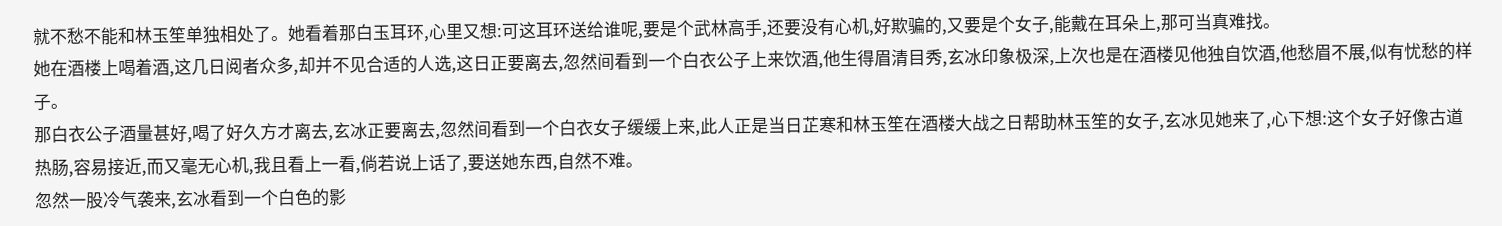就不愁不能和林玉笙单独相处了。她看着那白玉耳环,心里又想:可这耳环送给谁呢,要是个武林高手,还要没有心机,好欺骗的,又要是个女子,能戴在耳朵上,那可当真难找。
她在酒楼上喝着酒,这几日阅者众多,却并不见合适的人选,这日正要离去,忽然间看到一个白衣公子上来饮酒,他生得眉清目秀,玄冰印象极深,上次也是在酒楼见他独自饮酒,他愁眉不展,似有忧愁的样子。
那白衣公子酒量甚好,喝了好久方才离去,玄冰正要离去,忽然间看到一个白衣女子缓缓上来,此人正是当日芷寒和林玉笙在酒楼大战之日帮助林玉笙的女子,玄冰见她来了,心下想:这个女子好像古道热肠,容易接近,而又毫无心机,我且看上一看,倘若说上话了,要送她东西,自然不难。
忽然一股冷气袭来,玄冰看到一个白色的影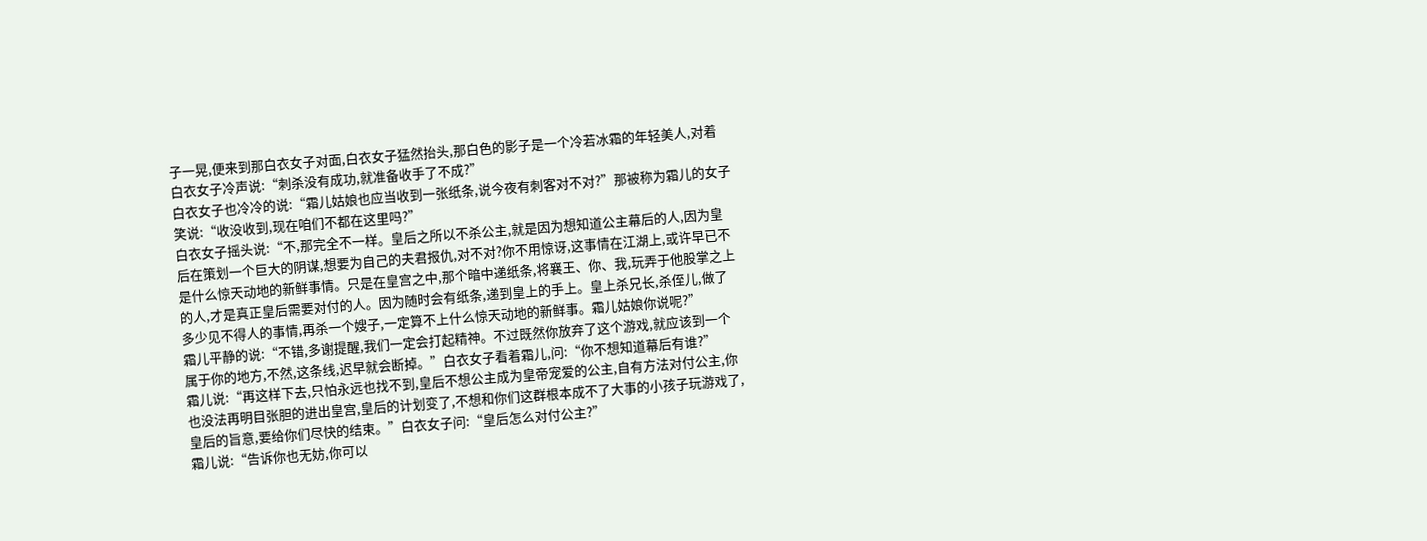子一晃,便来到那白衣女子对面,白衣女子猛然抬头,那白色的影子是一个冷若冰霜的年轻美人,对着白衣女子冷声说:“刺杀没有成功,就准备收手了不成?”
白衣女子也冷冷的说:“霜儿姑娘也应当收到一张纸条,说今夜有刺客对不对?”那被称为霜儿的女子笑说:“收没收到,现在咱们不都在这里吗?”
白衣女子摇头说:“不,那完全不一样。皇后之所以不杀公主,就是因为想知道公主幕后的人,因为皇后在策划一个巨大的阴谋,想要为自己的夫君报仇,对不对?你不用惊讶,这事情在江湖上,或许早已不是什么惊天动地的新鲜事情。只是在皇宫之中,那个暗中递纸条,将襄王、你、我,玩弄于他股掌之上的人,才是真正皇后需要对付的人。因为随时会有纸条,递到皇上的手上。皇上杀兄长,杀侄儿,做了多少见不得人的事情,再杀一个嫂子,一定算不上什么惊天动地的新鲜事。霜儿姑娘你说呢?”
霜儿平静的说:“不错,多谢提醒,我们一定会打起精神。不过既然你放弃了这个游戏,就应该到一个属于你的地方,不然,这条线,迟早就会断掉。”白衣女子看着霜儿,问:“你不想知道幕后有谁?”
霜儿说:“再这样下去,只怕永远也找不到,皇后不想公主成为皇帝宠爱的公主,自有方法对付公主,你也没法再明目张胆的进出皇宫,皇后的计划变了,不想和你们这群根本成不了大事的小孩子玩游戏了,皇后的旨意,要给你们尽快的结束。”白衣女子问:“皇后怎么对付公主?”
霜儿说:“告诉你也无妨,你可以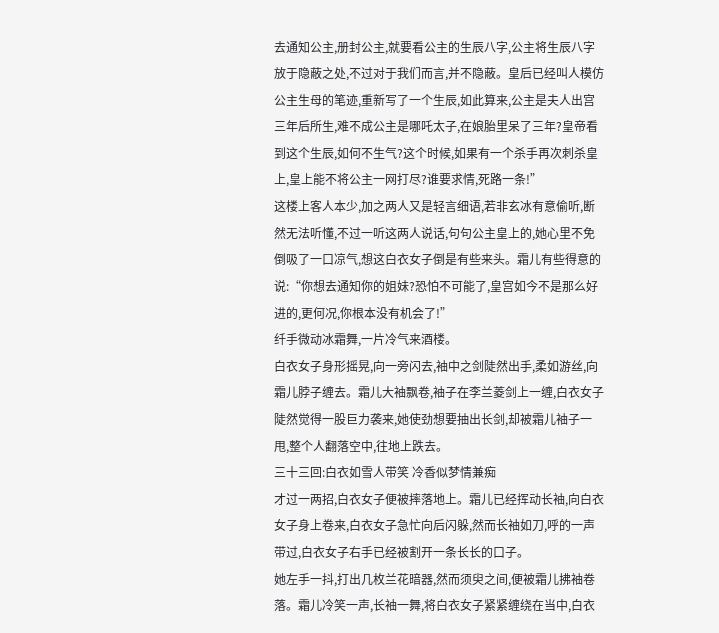去通知公主,册封公主,就要看公主的生辰八字,公主将生辰八字放于隐蔽之处,不过对于我们而言,并不隐蔽。皇后已经叫人模仿公主生母的笔迹,重新写了一个生辰,如此算来,公主是夫人出宫三年后所生,难不成公主是哪吒太子,在娘胎里呆了三年?皇帝看到这个生辰,如何不生气?这个时候,如果有一个杀手再次刺杀皇上,皇上能不将公主一网打尽?谁要求情,死路一条!”
这楼上客人本少,加之两人又是轻言细语,若非玄冰有意偷听,断然无法听懂,不过一听这两人说话,句句公主皇上的,她心里不免倒吸了一口凉气,想这白衣女子倒是有些来头。霜儿有些得意的说:“你想去通知你的姐妹?恐怕不可能了,皇宫如今不是那么好进的,更何况,你根本没有机会了!”
纤手微动冰霜舞,一片冷气来酒楼。
白衣女子身形摇晃,向一旁闪去,袖中之剑陡然出手,柔如游丝,向霜儿脖子缠去。霜儿大袖飘卷,袖子在李兰菱剑上一缠,白衣女子陡然觉得一股巨力袭来,她使劲想要抽出长剑,却被霜儿袖子一甩,整个人翻落空中,往地上跌去。
三十三回:白衣如雪人带笑 冷香似梦情兼痴
才过一两招,白衣女子便被摔落地上。霜儿已经挥动长袖,向白衣女子身上卷来,白衣女子急忙向后闪躲,然而长袖如刀,呼的一声带过,白衣女子右手已经被割开一条长长的口子。
她左手一抖,打出几枚兰花暗器,然而须臾之间,便被霜儿拂袖卷落。霜儿冷笑一声,长袖一舞,将白衣女子紧紧缠绕在当中,白衣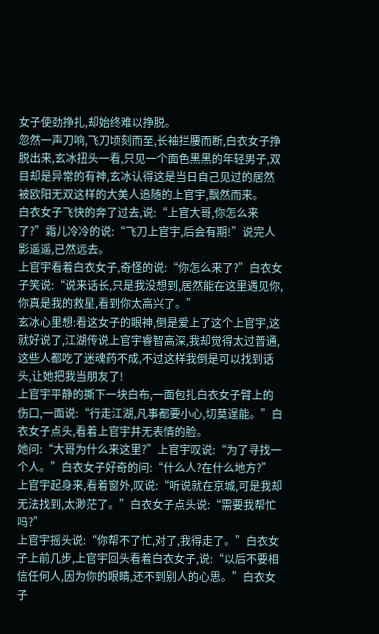女子使劲挣扎,却始终难以挣脱。
忽然一声刀响,飞刀顷刻而至,长袖拦腰而断,白衣女子挣脱出来,玄冰扭头一看,只见一个面色黑黑的年轻男子,双目却是异常的有神,玄冰认得这是当日自己见过的居然被欧阳无双这样的大美人追随的上官宇,飘然而来。
白衣女子飞快的奔了过去,说:“上官大哥,你怎么来了?”霜儿冷冷的说:“飞刀上官宇,后会有期!”说完人影遥遥,已然远去。
上官宇看着白衣女子,奇怪的说:“你怎么来了?”白衣女子笑说:“说来话长,只是我没想到,居然能在这里遇见你,你真是我的救星,看到你太高兴了。”
玄冰心里想:看这女子的眼神,倒是爱上了这个上官宇,这就好说了,江湖传说上官宇睿智高深,我却觉得太过普通,这些人都吃了迷魂药不成,不过这样我倒是可以找到话头,让她把我当朋友了!
上官宇平静的撕下一块白布,一面包扎白衣女子臂上的伤口,一面说:“行走江湖,凡事都要小心,切莫逞能。”白衣女子点头,看着上官宇并无表情的脸。
她问:“大哥为什么来这里?”上官宇叹说:“为了寻找一个人。”白衣女子好奇的问:“什么人?在什么地方?”上官宇起身来,看着窗外,叹说:“听说就在京城,可是我却无法找到,太渺茫了。”白衣女子点头说:“需要我帮忙吗?”
上官宇摇头说:“你帮不了忙,对了,我得走了。”白衣女子上前几步,上官宇回头看着白衣女子,说:“以后不要相信任何人,因为你的眼睛,还不到别人的心思。”白衣女子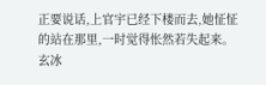正要说话,上官宇已经下楼而去,她怔怔的站在那里,一时觉得怅然若失起来。
玄冰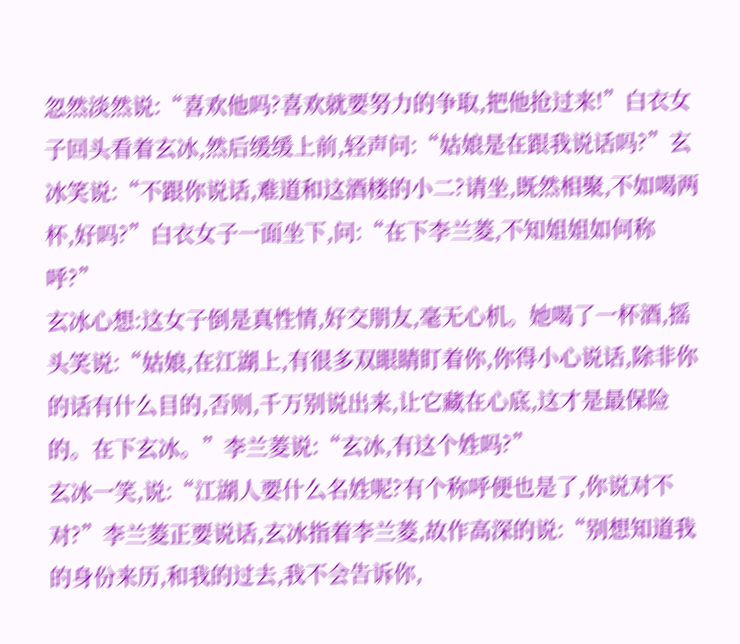忽然淡然说:“喜欢他吗?喜欢就要努力的争取,把他抢过来!”白衣女子回头看着玄冰,然后缓缓上前,轻声问:“姑娘是在跟我说话吗?”玄冰笑说:“不跟你说话,难道和这酒楼的小二?请坐,既然相聚,不如喝两杯,好吗?”白衣女子一面坐下,问:“在下李兰菱,不知姐姐如何称呼?”
玄冰心想:这女子倒是真性情,好交朋友,毫无心机。她喝了一杯酒,摇头笑说:“姑娘,在江湖上,有很多双眼睛盯着你,你得小心说话,除非你的话有什么目的,否则,千万别说出来,让它藏在心底,这才是最保险的。在下玄冰。”李兰菱说:“玄冰,有这个姓吗?”
玄冰一笑,说:“江湖人要什么名姓呢?有个称呼便也是了,你说对不对?”李兰菱正要说话,玄冰指着李兰菱,故作高深的说:“别想知道我的身份来历,和我的过去,我不会告诉你,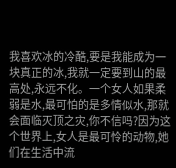我喜欢冰的冷酷,要是我能成为一块真正的冰,我就一定要到山的最高处,永远不化。一个女人如果柔弱是水,最可怕的是多情似水,那就会面临灭顶之灾,你不信吗?因为这个世界上,女人是最可怜的动物,她们在生活中流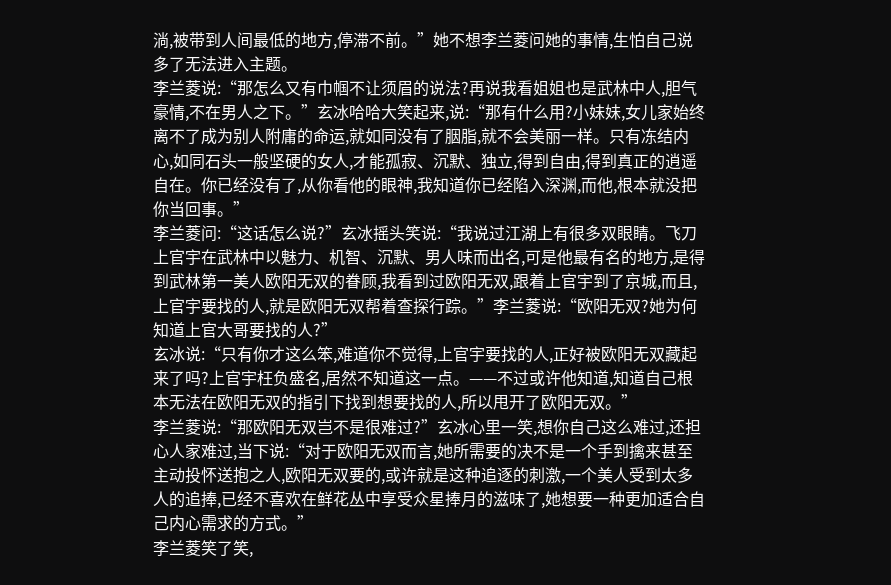淌,被带到人间最低的地方,停滞不前。”她不想李兰菱问她的事情,生怕自己说多了无法进入主题。
李兰菱说:“那怎么又有巾帼不让须眉的说法?再说我看姐姐也是武林中人,胆气豪情,不在男人之下。”玄冰哈哈大笑起来,说:“那有什么用?小妹妹,女儿家始终离不了成为别人附庸的命运,就如同没有了胭脂,就不会美丽一样。只有冻结内心,如同石头一般坚硬的女人,才能孤寂、沉默、独立,得到自由,得到真正的逍遥自在。你已经没有了,从你看他的眼神,我知道你已经陷入深渊,而他,根本就没把你当回事。”
李兰菱问:“这话怎么说?”玄冰摇头笑说:“我说过江湖上有很多双眼睛。飞刀上官宇在武林中以魅力、机智、沉默、男人味而出名,可是他最有名的地方,是得到武林第一美人欧阳无双的眷顾,我看到过欧阳无双,跟着上官宇到了京城,而且,上官宇要找的人,就是欧阳无双帮着查探行踪。”李兰菱说:“欧阳无双?她为何知道上官大哥要找的人?”
玄冰说:“只有你才这么笨,难道你不觉得,上官宇要找的人,正好被欧阳无双藏起来了吗?上官宇枉负盛名,居然不知道这一点。——不过或许他知道,知道自己根本无法在欧阳无双的指引下找到想要找的人,所以甩开了欧阳无双。”
李兰菱说:“那欧阳无双岂不是很难过?”玄冰心里一笑,想你自己这么难过,还担心人家难过,当下说:“对于欧阳无双而言,她所需要的决不是一个手到擒来甚至主动投怀送抱之人,欧阳无双要的,或许就是这种追逐的刺激,一个美人受到太多人的追捧,已经不喜欢在鲜花丛中享受众星捧月的滋味了,她想要一种更加适合自己内心需求的方式。”
李兰菱笑了笑,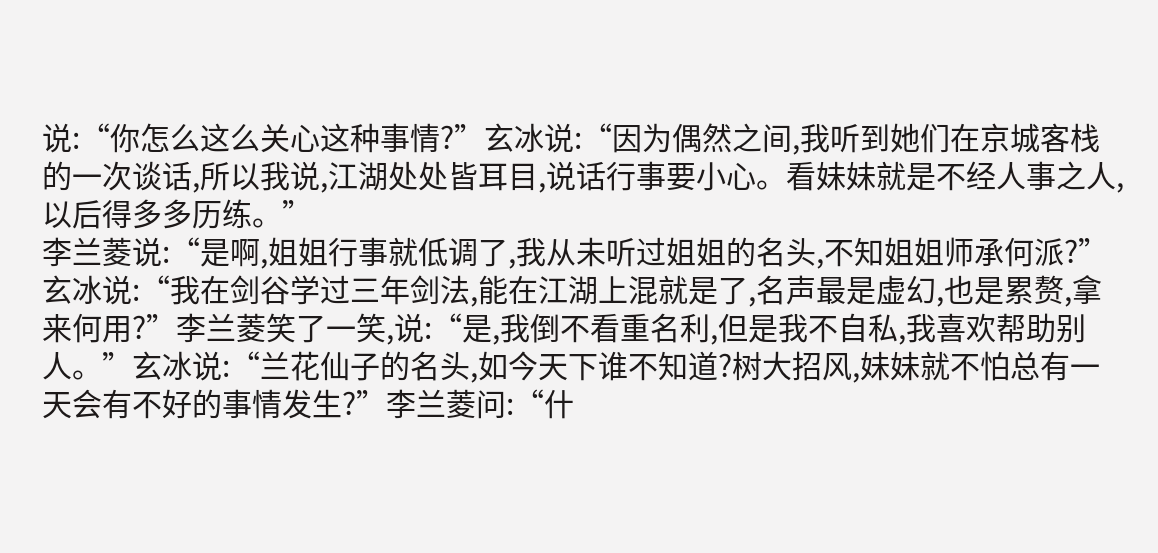说:“你怎么这么关心这种事情?”玄冰说:“因为偶然之间,我听到她们在京城客栈的一次谈话,所以我说,江湖处处皆耳目,说话行事要小心。看妹妹就是不经人事之人,以后得多多历练。”
李兰菱说:“是啊,姐姐行事就低调了,我从未听过姐姐的名头,不知姐姐师承何派?”
玄冰说:“我在剑谷学过三年剑法,能在江湖上混就是了,名声最是虚幻,也是累赘,拿来何用?”李兰菱笑了一笑,说:“是,我倒不看重名利,但是我不自私,我喜欢帮助别人。”玄冰说:“兰花仙子的名头,如今天下谁不知道?树大招风,妹妹就不怕总有一天会有不好的事情发生?”李兰菱问:“什